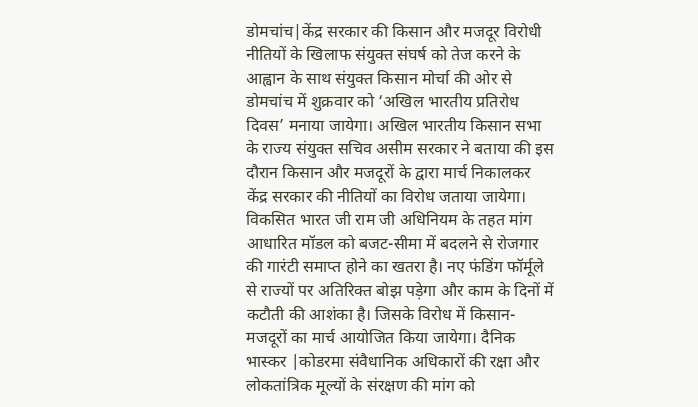डोमचांच|केंद्र सरकार की किसान और मजदूर विरोधी नीतियों के खिलाफ संयुक्त संघर्ष को तेज करने के आह्वान के साथ संयुक्त किसान मोर्चा की ओर से डोमचांच में शुक्रवार को ‘अखिल भारतीय प्रतिरोध दिवस’ मनाया जायेगा। अखिल भारतीय किसान सभा के राज्य संयुक्त सचिव असीम सरकार ने बताया की इस दौरान किसान और मजदूरों के द्वारा मार्च निकालकर केंद्र सरकार की नीतियों का विरोध जताया जायेगा। विकसित भारत जी राम जी अधिनियम के तहत मांग आधारित मॉडल को बजट-सीमा में बदलने से रोजगार की गारंटी समाप्त होने का खतरा है। नए फंडिंग फॉर्मूले से राज्यों पर अतिरिक्त बोझ पड़ेगा और काम के दिनों में कटौती की आशंका है। जिसके विरोध में किसान-मजदूरों का मार्च आयोजित किया जायेगा। दैनिक भास्कर |कोडरमा संवैधानिक अधिकारों की रक्षा और लोकतांत्रिक मूल्यों के संरक्षण की मांग को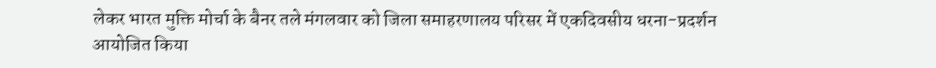लेकर भारत मुक्ति मोर्चा के बैनर तले मंगलवार को जिला समाहरणालय परिसर में एकदिवसीय धरना-प्रदर्शन आयोजित किया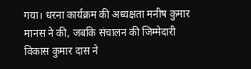गया। धरना कार्यक्रम की अध्यक्षता मनीष कुमार मानस ने की, जबकि संचालन की जिम्मेदारी विकास कुमार दास ने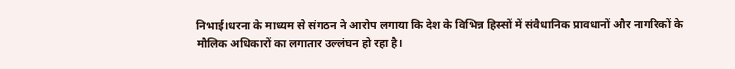निभाई।धरना के माध्यम से संगठन ने आरोप लगाया कि देश के विभिन्न हिस्सों में संवैधानिक प्रावधानों और नागरिकों के मौलिक अधिकारों का लगातार उल्लंघन हो रहा है।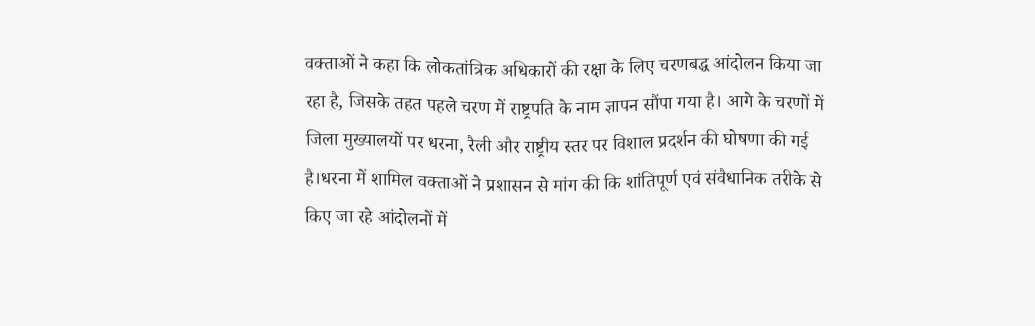वक्ताओं ने कहा कि लोकतांत्रिक अधिकारों की रक्षा के लिए चरणबद्ध आंदोलन किया जा रहा है, जिसके तहत पहले चरण में राष्ट्रपति के नाम ज्ञापन सौंपा गया है। आगे के चरणों में जिला मुख्यालयों पर धरना, रैली और राष्ट्रीय स्तर पर विशाल प्रदर्शन की घोषणा की गई है।धरना में शामिल वक्ताओं ने प्रशासन से मांग की कि शांतिपूर्ण एवं संवैधानिक तरीके से किए जा रहे आंदोलनों में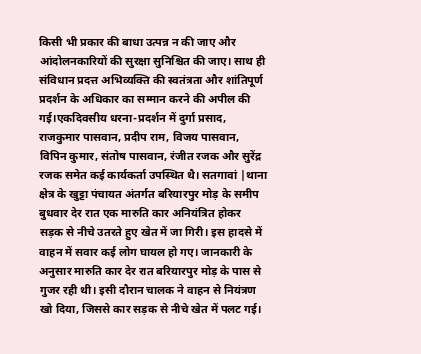किसी भी प्रकार की बाधा उत्पन्न न की जाए और आंदोलनकारियों की सुरक्षा सुनिश्चित की जाए। साथ ही संविधान प्रदत्त अभिव्यक्ति की स्वतंत्रता और शांतिपूर्ण प्रदर्शन के अधिकार का सम्मान करने की अपील की गई।एकदिवसीय धरना-प्रदर्शन में दुर्गा प्रसाद, राजकुमार पासवान, प्रदीप राम, विजय पासवान, विपिन कुमार, संतोष पासवान, रंजीत रजक और सुरेंद्र रजक समेत कई कार्यकर्ता उपस्थित थै। सतगावां |थाना क्षेत्र के खुट्टा पंचायत अंतर्गत बरियारपुर मोड़ के समीप बुधवार देर रात एक मारुति कार अनियंत्रित होकर सड़क से नीचे उतरते हुए खेत में जा गिरी। इस हादसे में वाहन में सवार कई लोग घायल हो गए। जानकारी के अनुसार मारुति कार देर रात बरियारपुर मोड़ के पास से गुजर रही थी। इसी दौरान चालक ने वाहन से नियंत्रण खो दिया, जिससे कार सड़क से नीचे खेत में पलट गई।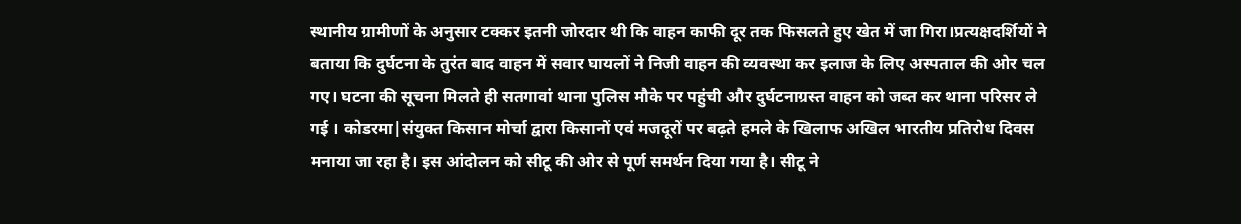स्थानीय ग्रामीणों के अनुसार टक्कर इतनी जोरदार थी कि वाहन काफी दूर तक फिसलते हुए खेत में जा गिरा।प्रत्यक्षदर्शियों ने बताया कि दुर्घटना के तुरंत बाद वाहन में सवार घायलों ने निजी वाहन की व्यवस्था कर इलाज के लिए अस्पताल की ओर चल गए। घटना की सूचना मिलते ही सतगावां थाना पुलिस मौके पर पहुंची और दुर्घटनाग्रस्त वाहन को जब्त कर थाना परिसर ले गई । कोडरमा|संयुक्त किसान मोर्चा द्वारा किसानों एवं मजदूरों पर बढ़ते हमले के खिलाफ अखिल भारतीय प्रतिरोध दिवस मनाया जा रहा है। इस आंदोलन को सीटू की ओर से पूर्ण समर्थन दिया गया है। सीटू ने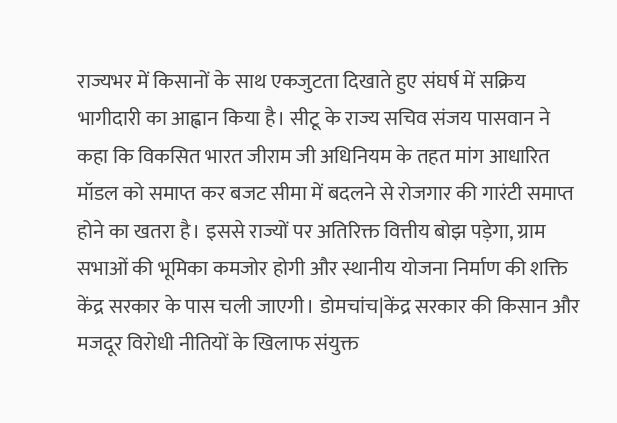राज्यभर में किसानों के साथ एकजुटता दिखाते हुए संघर्ष में सक्रिय भागीदारी का आह्वान किया है। सीटू के राज्य सचिव संजय पासवान ने कहा कि विकसित भारत जीराम जी अधिनियम के तहत मांग आधारित मॉडल को समाप्त कर बजट सीमा में बदलने से रोजगार की गारंटी समाप्त होने का खतरा है। इससे राज्यों पर अतिरिक्त वित्तीय बोझ पड़ेगा, ग्राम सभाओं की भूमिका कमजोर होगी और स्थानीय योजना निर्माण की शक्ति केंद्र सरकार के पास चली जाएगी। डोमचांच|केंद्र सरकार की किसान और मजदूर विरोधी नीतियों के खिलाफ संयुक्त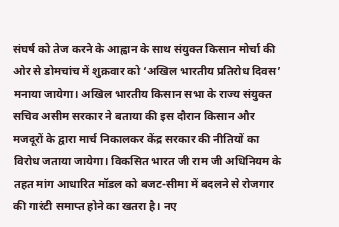संघर्ष को तेज करने के आह्वान के साथ संयुक्त किसान मोर्चा की ओर से डोमचांच में शुक्रवार को ‘अखिल भारतीय प्रतिरोध दिवस’ मनाया जायेगा। अखिल भारतीय किसान सभा के राज्य संयुक्त सचिव असीम सरकार ने बताया की इस दौरान किसान और मजदूरों के द्वारा मार्च निकालकर केंद्र सरकार की नीतियों का विरोध जताया जायेगा। विकसित भारत जी राम जी अधिनियम के तहत मांग आधारित मॉडल को बजट-सीमा में बदलने से रोजगार की गारंटी समाप्त होने का खतरा है। नए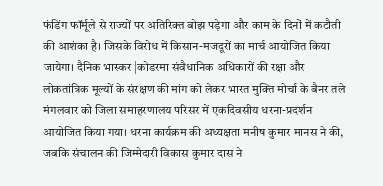फंडिंग फॉर्मूले से राज्यों पर अतिरिक्त बोझ पड़ेगा और काम के दिनों में कटौती की आशंका है। जिसके विरोध में किसान-मजदूरों का मार्च आयोजित किया जायेगा। दैनिक भास्कर |कोडरमा संवैधानिक अधिकारों की रक्षा और लोकतांत्रिक मूल्यों के संरक्षण की मांग को लेकर भारत मुक्ति मोर्चा के बैनर तले मंगलवार को जिला समाहरणालय परिसर में एकदिवसीय धरना-प्रदर्शन आयोजित किया गया। धरना कार्यक्रम की अध्यक्षता मनीष कुमार मानस ने की, जबकि संचालन की जिम्मेदारी विकास कुमार दास ने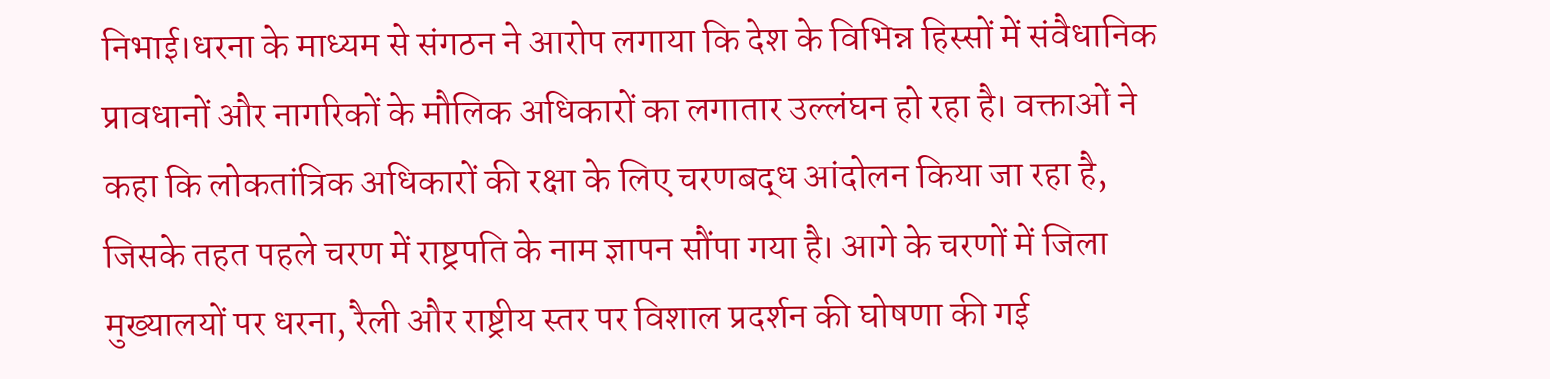निभाई।धरना के माध्यम से संगठन ने आरोप लगाया कि देश के विभिन्न हिस्सों में संवैधानिक प्रावधानों और नागरिकों के मौलिक अधिकारों का लगातार उल्लंघन हो रहा है। वक्ताओं ने कहा कि लोकतांत्रिक अधिकारों की रक्षा के लिए चरणबद्ध आंदोलन किया जा रहा है, जिसके तहत पहले चरण में राष्ट्रपति के नाम ज्ञापन सौंपा गया है। आगे के चरणों में जिला मुख्यालयों पर धरना, रैली और राष्ट्रीय स्तर पर विशाल प्रदर्शन की घोषणा की गई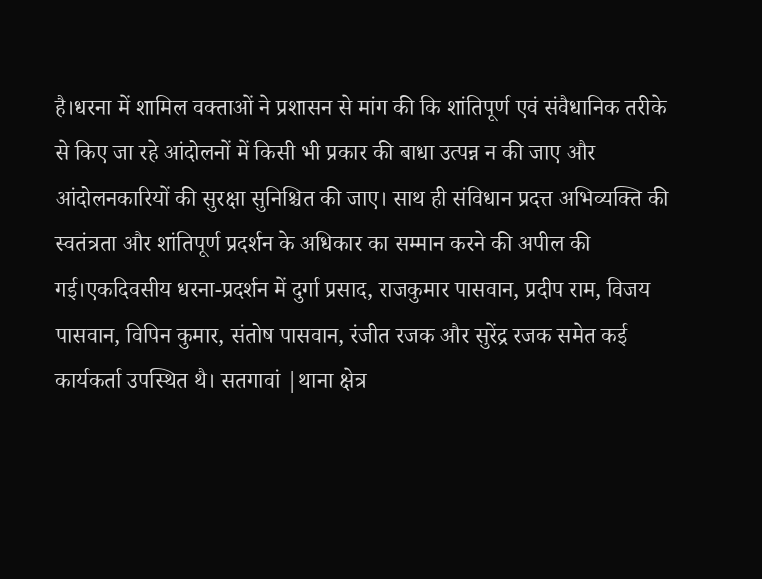है।धरना में शामिल वक्ताओं ने प्रशासन से मांग की कि शांतिपूर्ण एवं संवैधानिक तरीके से किए जा रहे आंदोलनों में किसी भी प्रकार की बाधा उत्पन्न न की जाए और आंदोलनकारियों की सुरक्षा सुनिश्चित की जाए। साथ ही संविधान प्रदत्त अभिव्यक्ति की स्वतंत्रता और शांतिपूर्ण प्रदर्शन के अधिकार का सम्मान करने की अपील की गई।एकदिवसीय धरना-प्रदर्शन में दुर्गा प्रसाद, राजकुमार पासवान, प्रदीप राम, विजय पासवान, विपिन कुमार, संतोष पासवान, रंजीत रजक और सुरेंद्र रजक समेत कई कार्यकर्ता उपस्थित थै। सतगावां |थाना क्षेत्र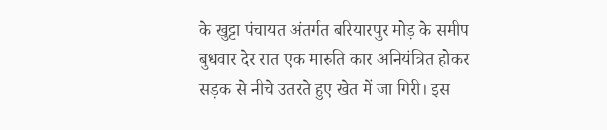के खुट्टा पंचायत अंतर्गत बरियारपुर मोड़ के समीप बुधवार देर रात एक मारुति कार अनियंत्रित होकर सड़क से नीचे उतरते हुए खेत में जा गिरी। इस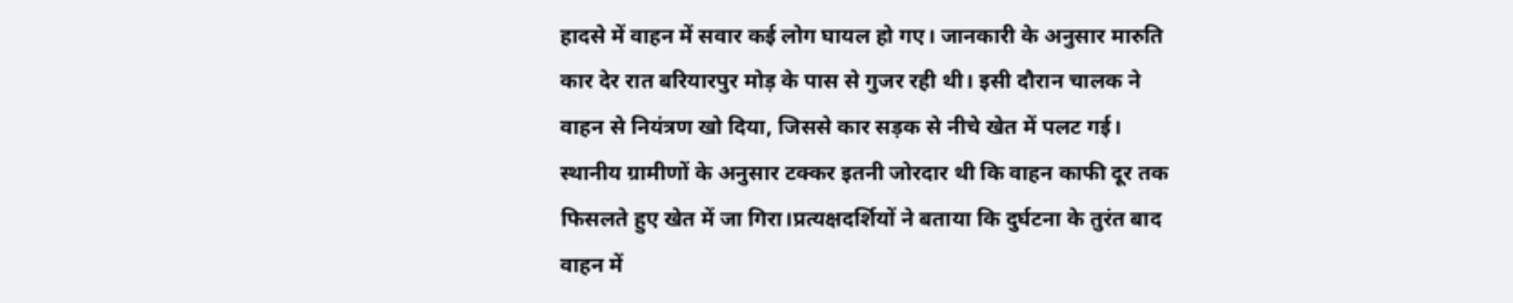हादसे में वाहन में सवार कई लोग घायल हो गए। जानकारी के अनुसार मारुति कार देर रात बरियारपुर मोड़ के पास से गुजर रही थी। इसी दौरान चालक ने वाहन से नियंत्रण खो दिया, जिससे कार सड़क से नीचे खेत में पलट गई। स्थानीय ग्रामीणों के अनुसार टक्कर इतनी जोरदार थी कि वाहन काफी दूर तक फिसलते हुए खेत में जा गिरा।प्रत्यक्षदर्शियों ने बताया कि दुर्घटना के तुरंत बाद वाहन में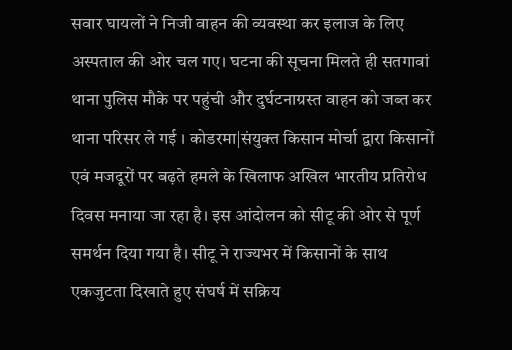सवार घायलों ने निजी वाहन की व्यवस्था कर इलाज के लिए अस्पताल की ओर चल गए। घटना की सूचना मिलते ही सतगावां थाना पुलिस मौके पर पहुंची और दुर्घटनाग्रस्त वाहन को जब्त कर थाना परिसर ले गई । कोडरमा|संयुक्त किसान मोर्चा द्वारा किसानों एवं मजदूरों पर बढ़ते हमले के खिलाफ अखिल भारतीय प्रतिरोध दिवस मनाया जा रहा है। इस आंदोलन को सीटू की ओर से पूर्ण समर्थन दिया गया है। सीटू ने राज्यभर में किसानों के साथ एकजुटता दिखाते हुए संघर्ष में सक्रिय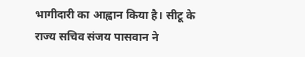भागीदारी का आह्वान किया है। सीटू के राज्य सचिव संजय पासवान ने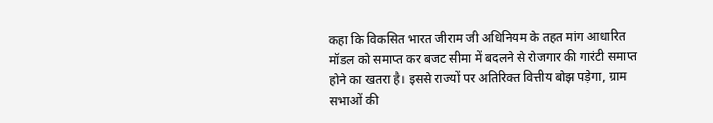कहा कि विकसित भारत जीराम जी अधिनियम के तहत मांग आधारित मॉडल को समाप्त कर बजट सीमा में बदलने से रोजगार की गारंटी समाप्त होने का खतरा है। इससे राज्यों पर अतिरिक्त वित्तीय बोझ पड़ेगा, ग्राम सभाओं की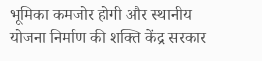भूमिका कमजोर होगी और स्थानीय योजना निर्माण की शक्ति केंद्र सरकार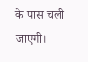के पास चली जाएगी।